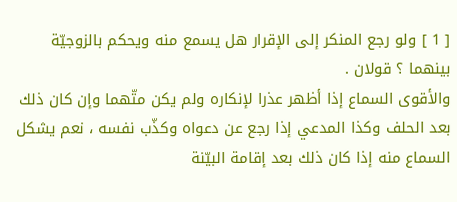[ 1 ] ولو رجع المنكر إلى الإقرار هل يسمع منه ويحكم بالزوجيّة بينهما ؟ قولان .
والأقوى السماع إذا أظهر عذرا لإنكاره ولم يكن متّهما وإن كان ذلك بعد الحلف وكذا المدعي إذا رجع عن دعواه وكذّب نفسه ، نعم يشكل السماع منه إذا كان ذلك بعد إقامة البيّنة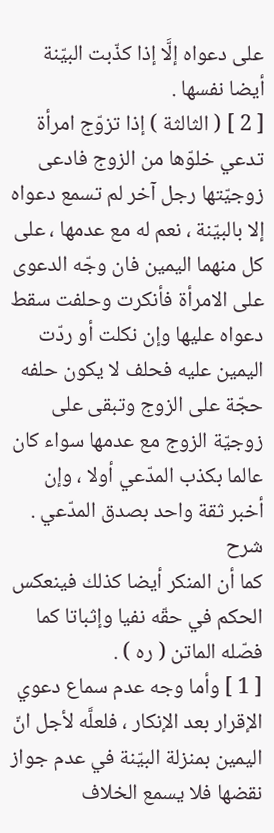على دعواه إلَّا إذا كذّبت البيّنة أيضا نفسها .
[ 2 ] ( الثالثة ) إذا تزوّج امرأة تدعي خلوّها من الزوج فادعى زوجيّتها رجل آخر لم تسمع دعواه إلا بالبيّنة ، نعم له مع عدمها ، على كل منهما اليمين فان وجّه الدعوى على الامرأة فأنكرت وحلفت سقط دعواه عليها وإن نكلت أو ردّت اليمين عليه فحلف لا يكون حلفه حجّة على الزوج وتبقى على زوجيّة الزوج مع عدمها سواء كان عالما بكذب المدّعي أولا ، وإن أخبر ثقة واحد بصدق المدّعي .
شرح
كما أن المنكر أيضا كذلك فينعكس الحكم في حقّه نفيا وإثباتا كما فصّله الماتن ( ره ) .
[ 1 ] وأما وجه عدم سماع دعوي الإقرار بعد الإنكار ، فلعلَّه لأجل انّ اليمين بمنزلة البيّنة في عدم جواز نقضها فلا يسمع الخلاف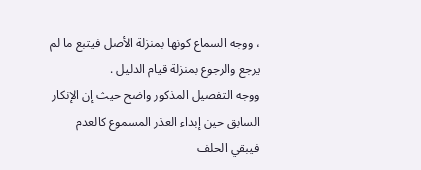، ووجه السماع كونها بمنزلة الأصل فيتبع ما لم يرجع والرجوع بمنزلة قيام الدليل .
ووجه التفصيل المذكور واضح حيث إن الإنكار السابق حين إبداء العذر المسموع كالعدم فيبقي الحلف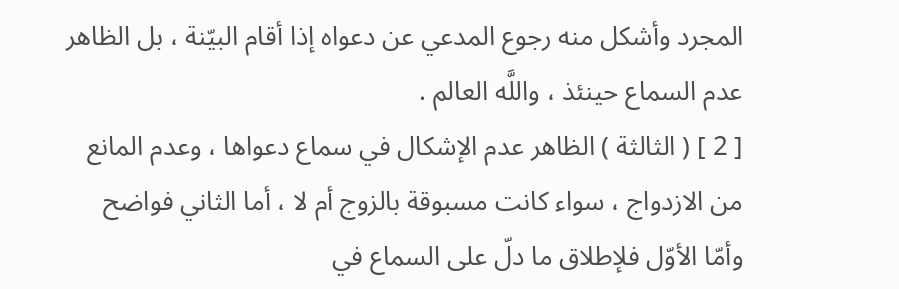المجرد وأشكل منه رجوع المدعي عن دعواه إذا أقام البيّنة ، بل الظاهر عدم السماع حينئذ ، واللَّه العالم .
[ 2 ] ( الثالثة ) الظاهر عدم الإشكال في سماع دعواها ، وعدم المانع من الازدواج ، سواء كانت مسبوقة بالزوج أم لا ، أما الثاني فواضح وأمّا الأوّل فلإطلاق ما دلّ على السماع في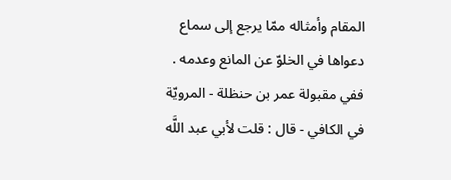المقام وأمثاله ممّا يرجع إلى سماع دعواها في الخلوّ عن المانع وعدمه .
ففي مقبولة عمر بن حنظلة - المرويّة في الكافي - قال : قلت لأبي عبد اللَّه